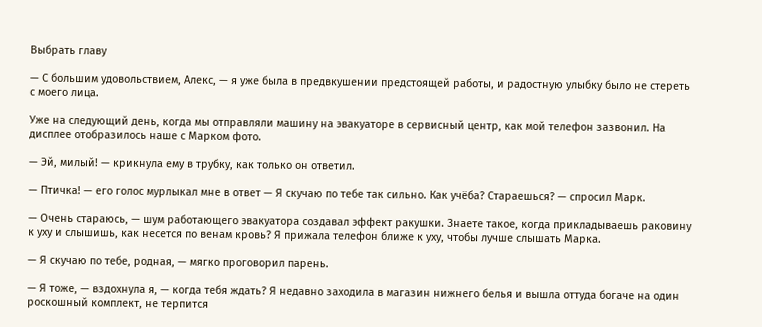Выбрать главу

— С большим удовольствием, Алекс, — я уже была в предвкушении предстоящей работы, и радостную улыбку было не стереть с моего лица.

Уже на следующий день, когда мы отправляли машину на эвакуаторе в сервисный центр, как мой телефон зазвонил. На дисплее отобразилось наше с Марком фото.

— Эй, милый! — крикнула ему в трубку, как только он ответил.

— Птичка! — его голос мурлыкал мне в ответ — Я скучаю по тебе так сильно. Как учёба? Стараешься? — спросил Марк.

— Очень стараюсь, — шум работающего эвакуатора создавал эффект ракушки. Знаете такое, когда прикладываешь раковину к уху и слышишь, как несется по венам кровь? Я прижала телефон ближе к уху, чтобы лучше слышать Марка.

— Я скучаю по тебе, родная, — мягко проговорил парень.

— Я тоже, — вздохнула я, — когда тебя ждать? Я недавно заходила в магазин нижнего белья и вышла оттуда богаче на один роскошный комплект, не терпится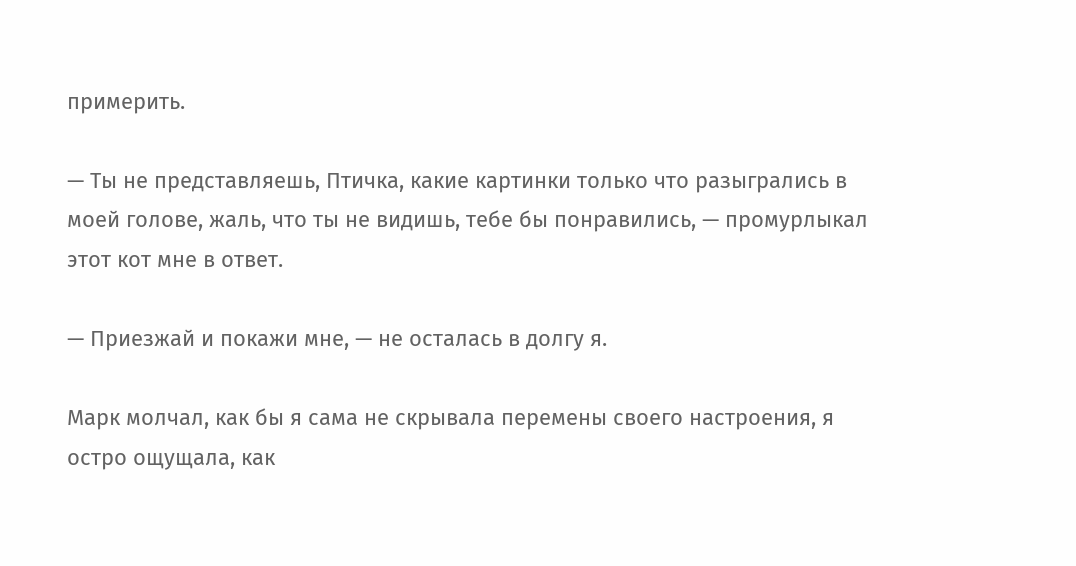примерить.

— Ты не представляешь, Птичка, какие картинки только что разыгрались в моей голове, жаль, что ты не видишь, тебе бы понравились, — промурлыкал этот кот мне в ответ.

— Приезжай и покажи мне, — не осталась в долгу я.

Марк молчал, как бы я сама не скрывала перемены своего настроения, я остро ощущала, как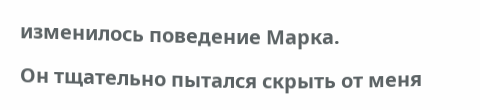изменилось поведение Марка.

Он тщательно пытался скрыть от меня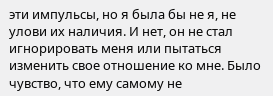эти импульсы, но я была бы не я, не улови их наличия. И нет, он не стал игнорировать меня или пытаться изменить свое отношение ко мне. Было чувство, что ему самому не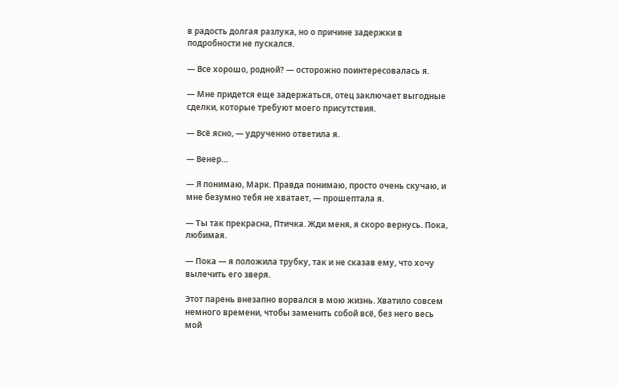в радость долгая разлука, но о причине задержки в подробности не пускался.

— Все хорошо, родной? — осторожно поинтересовалась я.

— Мне придется еще задержаться, отец заключает выгодные сделки, которые требуют моего присутствия.

— Всё ясно, — удрученно ответила я.

— Венер…

— Я понимаю, Марк. Правда понимаю, просто очень скучаю, и мне безумно тебя не хватает, — прошептала я.

— Ты так прекрасна, Птичка. Жди меня, я скоро вернусь. Пока, любимая.

— Пока — я положила трубку, так и не сказав ему, что хочу вылечить его зверя.

Этот парень внезапно ворвался в мою жизнь. Хватило совсем немного времени, чтобы заменить собой всё, без него весь мой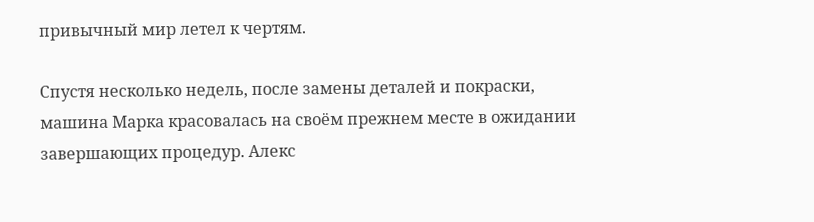привычный мир летел к чертям.

Спустя несколько недель, после замены деталей и покраски, машина Марка красовалась на своём прежнем месте в ожидании завершающих процедур. Алекс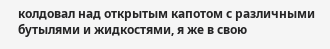колдовал над открытым капотом с различными бутылями и жидкостями, я же в свою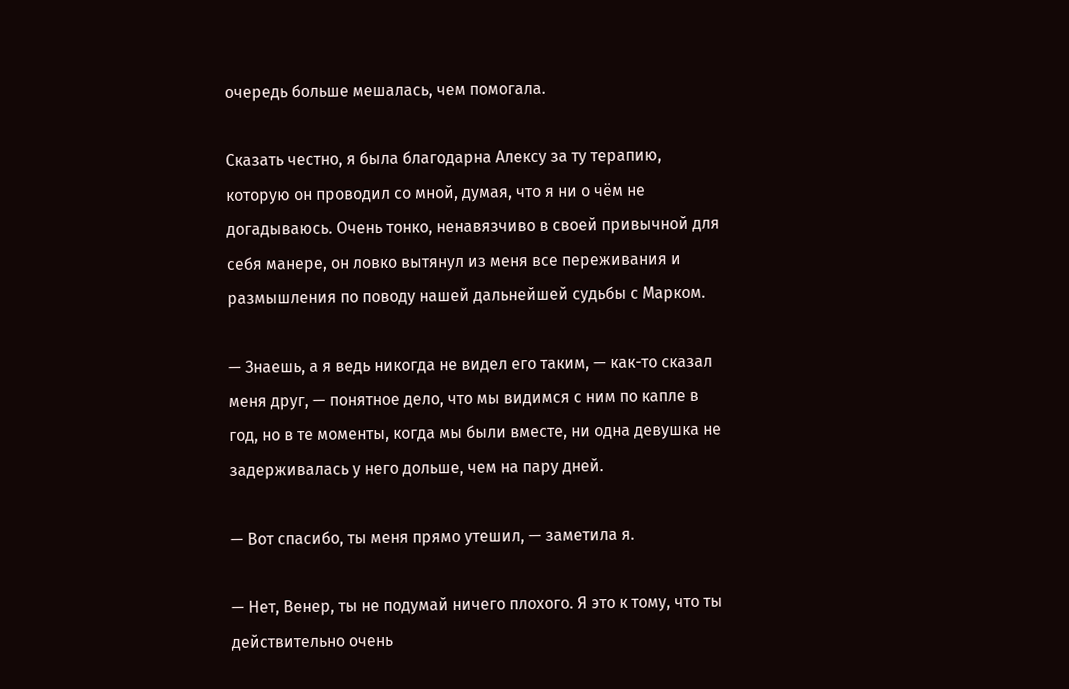очередь больше мешалась, чем помогала.

Сказать честно, я была благодарна Алексу за ту терапию, которую он проводил со мной, думая, что я ни о чём не догадываюсь. Очень тонко, ненавязчиво в своей привычной для себя манере, он ловко вытянул из меня все переживания и размышления по поводу нашей дальнейшей судьбы с Марком.

— Знаешь, а я ведь никогда не видел его таким, — как-то сказал меня друг, — понятное дело, что мы видимся с ним по капле в год, но в те моменты, когда мы были вместе, ни одна девушка не задерживалась у него дольше, чем на пару дней.

— Вот спасибо, ты меня прямо утешил, — заметила я.

— Нет, Венер, ты не подумай ничего плохого. Я это к тому, что ты действительно очень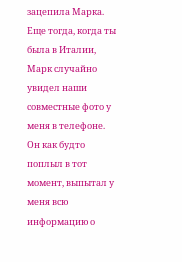зацепила Марка. Еще тогда, когда ты была в Италии, Марк случайно увидел наши совместные фото у меня в телефоне. Он как будто поплыл в тот момент, выпытал у меня всю информацию о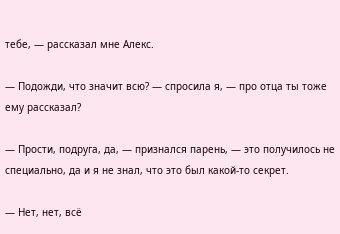тебе, — рассказал мне Алекс.

— Подожди, что значит всю? — спросила я, — про отца ты тоже ему рассказал?

— Прости, подруга, да, — признался парень, — это получилось не специально, да и я не знал, что это был какой-то секрет.

— Нет, нет, всё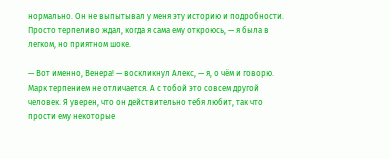нормально. Он не выпытывал у меня эту историю и подробности. Просто терпеливо ждал, когда я сама ему откроюсь, — я была в легком, но приятном шоке.

— Вот именно, Венера! — воскликнул Алекс, — я, о чём и говорю. Марк терпением не отличается. А с тобой это совсем другой человек. Я уверен, что он действительно тебя любит, так что прости ему некоторые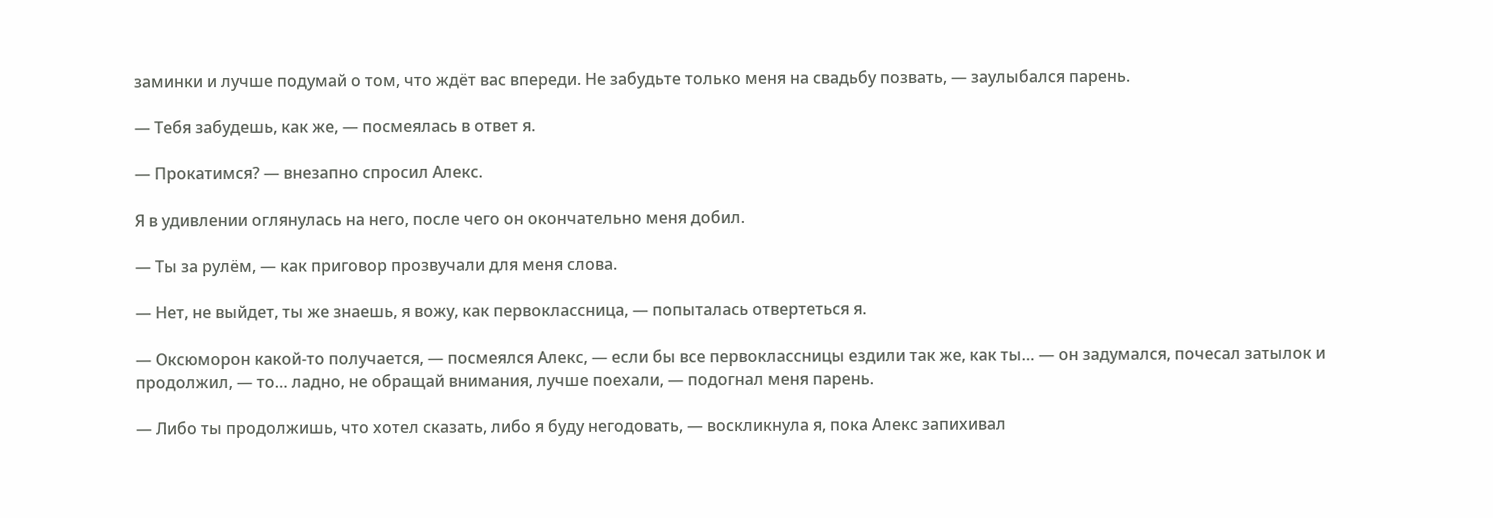заминки и лучше подумай о том, что ждёт вас впереди. Не забудьте только меня на свадьбу позвать, — заулыбался парень.

— Тебя забудешь, как же, — посмеялась в ответ я.

— Прокатимся? — внезапно спросил Алекс.

Я в удивлении оглянулась на него, после чего он окончательно меня добил.

— Ты за рулём, — как приговор прозвучали для меня слова.

— Нет, не выйдет, ты же знаешь, я вожу, как первоклассница, — попыталась отвертеться я.

— Оксюморон какой-то получается, — посмеялся Алекс, — если бы все первоклассницы ездили так же, как ты… — он задумался, почесал затылок и продолжил, — то… ладно, не обращай внимания, лучше поехали, — подогнал меня парень.

— Либо ты продолжишь, что хотел сказать, либо я буду негодовать, — воскликнула я, пока Алекс запихивал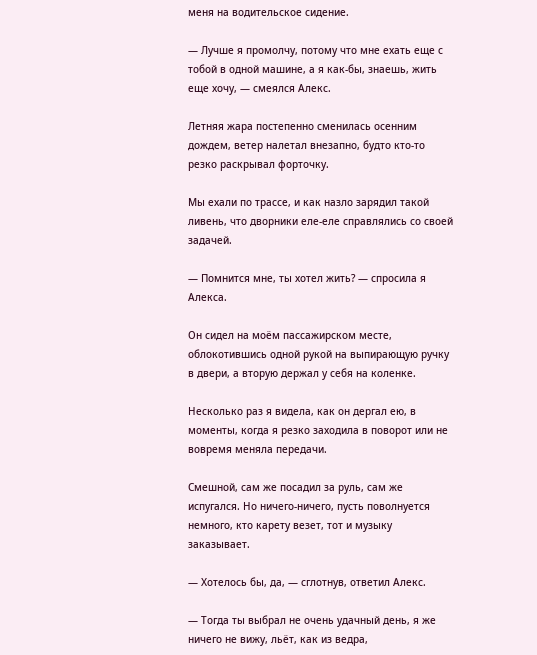меня на водительское сидение.

— Лучше я промолчу, потому что мне ехать еще с тобой в одной машине, а я как-бы, знаешь, жить еще хочу, — смеялся Алекс.

Летняя жара постепенно сменилась осенним дождем, ветер налетал внезапно, будто кто-то резко раскрывал форточку.

Мы ехали по трассе, и как назло зарядил такой ливень, что дворники еле-еле справлялись со своей задачей.

— Помнится мне, ты хотел жить? — спросила я Алекса.

Он сидел на моём пассажирском месте, облокотившись одной рукой на выпирающую ручку в двери, а вторую держал у себя на коленке.

Несколько раз я видела, как он дергал ею, в моменты, когда я резко заходила в поворот или не вовремя меняла передачи.

Смешной, сам же посадил за руль, сам же испугался. Но ничего-ничего, пусть поволнуется немного, кто карету везет, тот и музыку заказывает.

— Хотелось бы, да, — сглотнув, ответил Алекс.

— Тогда ты выбрал не очень удачный день, я же ничего не вижу, льёт, как из ведра,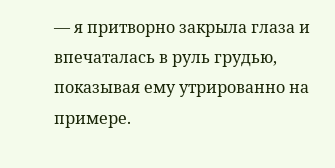— я притворно закрыла глаза и впечаталась в руль грудью, показывая ему утрированно на примере.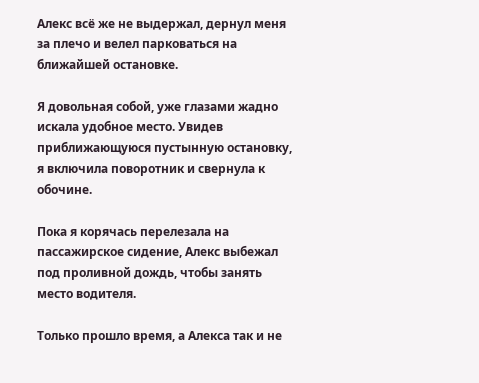Алекс всё же не выдержал, дернул меня за плечо и велел парковаться на ближайшей остановке.

Я довольная собой, уже глазами жадно искала удобное место. Увидев приближающуюся пустынную остановку, я включила поворотник и свернула к обочине.

Пока я корячась перелезала на пассажирское сидение, Алекс выбежал под проливной дождь, чтобы занять место водителя.

Только прошло время, а Алекса так и не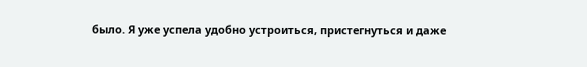было. Я уже успела удобно устроиться, пристегнуться и даже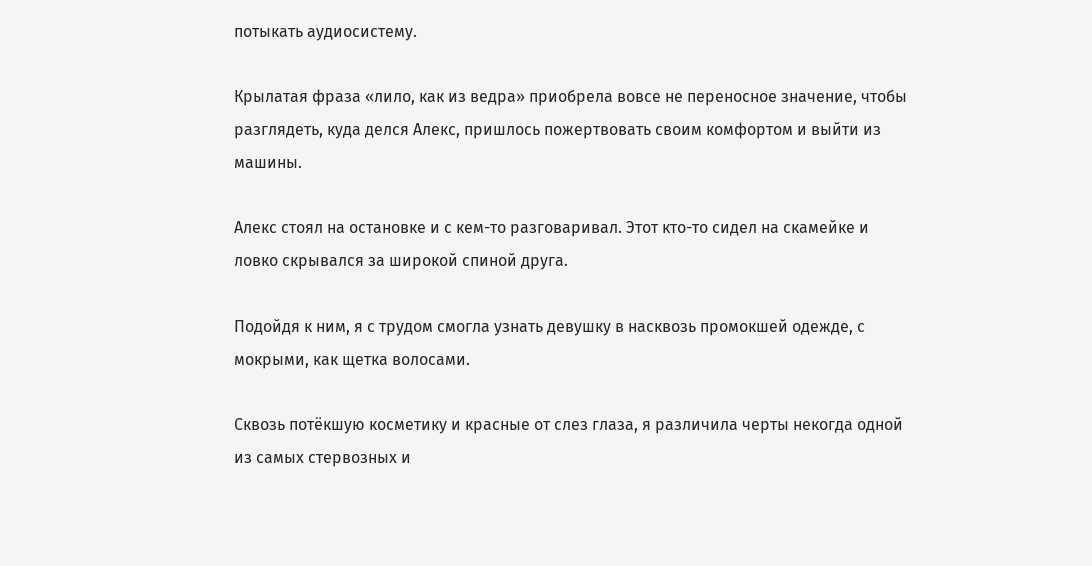потыкать аудиосистему.

Крылатая фраза «лило, как из ведра» приобрела вовсе не переносное значение, чтобы разглядеть, куда делся Алекс, пришлось пожертвовать своим комфортом и выйти из машины.

Алекс стоял на остановке и с кем-то разговаривал. Этот кто-то сидел на скамейке и ловко скрывался за широкой спиной друга.

Подойдя к ним, я с трудом смогла узнать девушку в насквозь промокшей одежде, с мокрыми, как щетка волосами.

Сквозь потёкшую косметику и красные от слез глаза, я различила черты некогда одной из самых стервозных и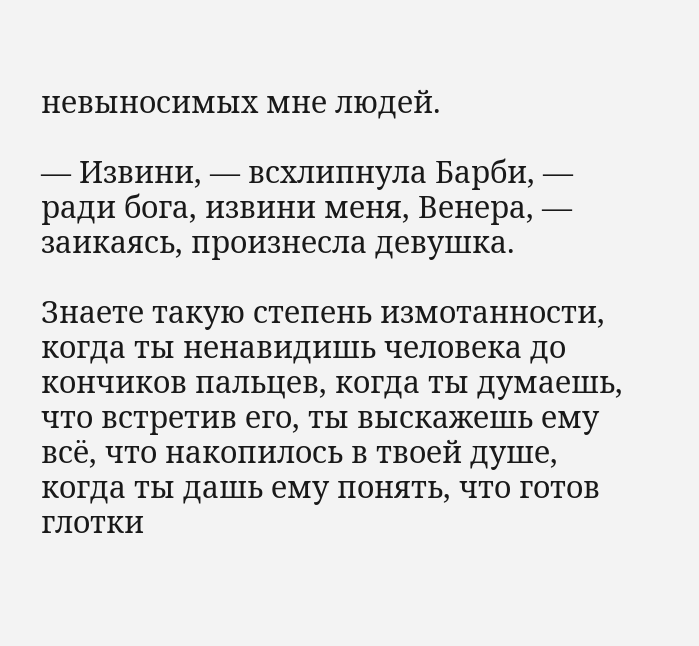невыносимых мне людей.

— Извини, — всхлипнула Барби, — ради бога, извини меня, Венера, — заикаясь, произнесла девушка.

Знаете такую степень измотанности, когда ты ненавидишь человека до кончиков пальцев, когда ты думаешь, что встретив его, ты выскажешь ему всё, что накопилось в твоей душе, когда ты дашь ему понять, что готов глотки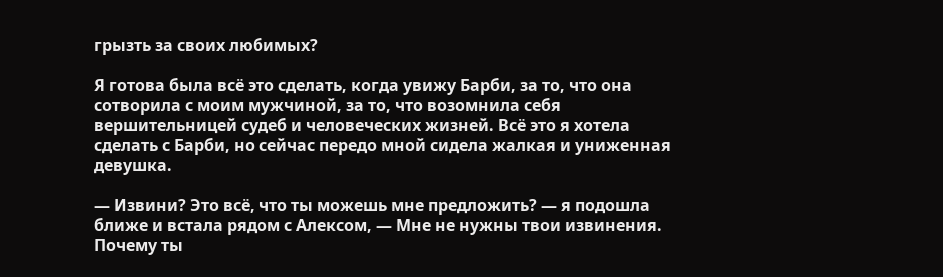грызть за своих любимых?

Я готова была всё это сделать, когда увижу Барби, за то, что она сотворила с моим мужчиной, за то, что возомнила себя вершительницей судеб и человеческих жизней. Всё это я хотела сделать с Барби, но сейчас передо мной сидела жалкая и униженная девушка.

— Извини? Это всё, что ты можешь мне предложить? — я подошла ближе и встала рядом с Алексом, — Мне не нужны твои извинения. Почему ты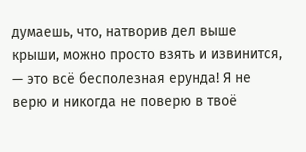думаешь, что, натворив дел выше крыши, можно просто взять и извинится, — это всё бесполезная ерунда! Я не верю и никогда не поверю в твоё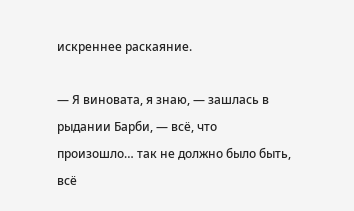искреннее раскаяние.

— Я виновата, я знаю, — зашлась в рыдании Барби, — всё, что произошло… так не должно было быть, всё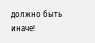должно быть иначе!